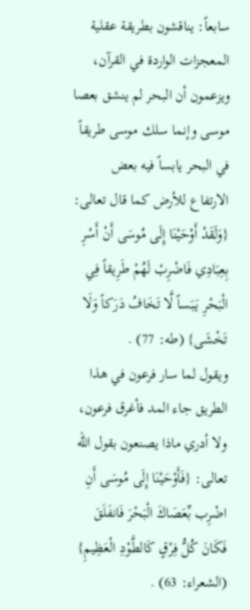سابعاً: يناقشون بطريقة عقلية المعجزات الواردة في القرآن، ويزعمون أن البحر لم ينشق بعصا موسى وإنما سلك موسى طريقاً في البحر يابساً فيه بعض الارتفاع للأرض كما قال تعالى: {وَلَقَدْ أَوْحَيْنَا إِلَى مُوسَى أَنْ أَسْرِ بِعِبَادِي فَاضْرِبْ لَهُمْ طَرِيقاً فِي الْبَحْرِ يَبَساً لَّا تَخَافُ دَرَكاً وَلَا تَخْشَى} (طه: 77) .
ويقول لما سار فرعون في هذا الطريق جاء المد فأغرق فرعون، ولا أدري ماذا يصنعون بقول الله تعالى: {فَأَوْحَيْنَا إِلَى مُوسَى أَنِ اضْرِب بِّعَصَاكَ الْبَحْرَ فَانفَلَقَ فَكَانَ كُلُّ فِرْقٍ كَالطَّوْدِ الْعَظِيمِ} (الشعراء: 63) .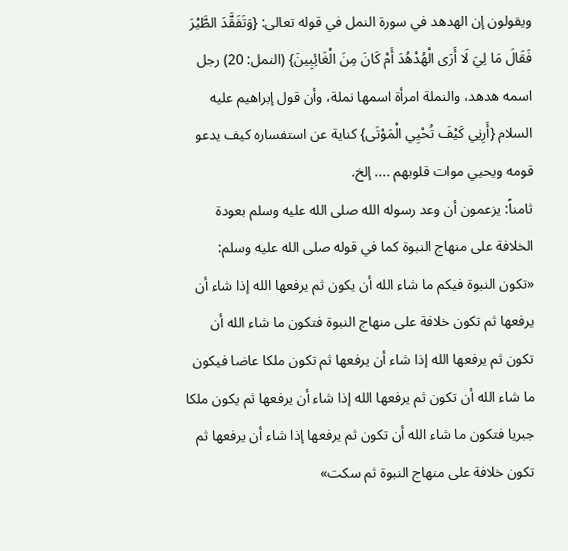ويقولون إن الهدهد في سورة النمل في قوله تعالى: {وَتَفَقَّدَ الطَّيْرَ فَقَالَ مَا لِيَ لَا أَرَى الْهُدْهُدَ أَمْ كَانَ مِنَ الْغَائِبِينَ} (النمل: 20) رجل اسمه هدهد، والنملة امرأة اسمها نملة، وأن قول إبراهيم عليه السلام {أَرِنِي كَيْفَ تُحْيِي الْمَوْتَى} كناية عن استفساره كيف يدعو قومه ويحيي موات قلوبهم .... إلخ.
ثامناً: يزعمون أن وعد رسوله الله صلى الله عليه وسلم بعودة الخلافة على منهاج النبوة كما في قوله صلى الله عليه وسلم: «تكون النبوة فيكم ما شاء الله أن يكون ثم يرفعها الله إذا شاء أن يرفعها ثم تكون خلافة على منهاج النبوة فتكون ما شاء الله أن تكون ثم يرفعها الله إذا شاء أن يرفعها ثم تكون ملكا عاضا فيكون ما شاء الله أن تكون ثم يرفعها الله إذا شاء أن يرفعها ثم يكون ملكا جبريا فتكون ما شاء الله أن تكون ثم يرفعها إذا شاء أن يرفعها ثم تكون خلافة على منهاج النبوة ثم سكت»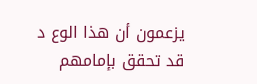يزعمون أن هذا الوع د قد تحقق بإمامهم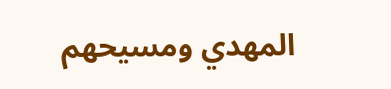المهدي ومسيحهم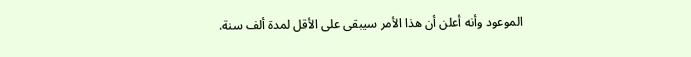الموعود وأنه أعلن أن هذا الأمر سيبقى على الأقل لمدة ألف سنة.